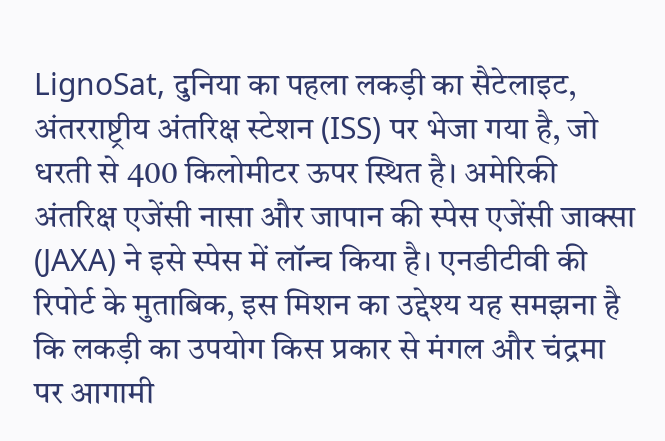LignoSat, दुनिया का पहला लकड़ी का सैटेलाइट, अंतरराष्ट्रीय अंतरिक्ष स्टेशन (ISS) पर भेजा गया है, जो धरती से 400 किलोमीटर ऊपर स्थित है। अमेरिकी अंतरिक्ष एजेंसी नासा और जापान की स्पेस एजेंसी जाक्सा (JAXA) ने इसे स्पेस में लॉन्च किया है। एनडीटीवी की रिपोर्ट के मुताबिक, इस मिशन का उद्देश्य यह समझना है कि लकड़ी का उपयोग किस प्रकार से मंगल और चंद्रमा पर आगामी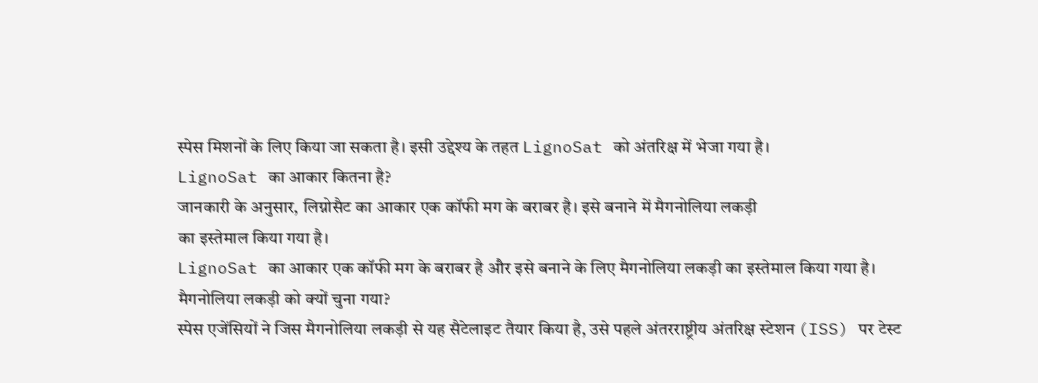स्पेस मिशनों के लिए किया जा सकता है। इसी उद्देश्य के तहत LignoSat को अंतरिक्ष में भेजा गया है।
LignoSat का आकार कितना है?
जानकारी के अनुसार, लिग्नोसैट का आकार एक कॉफी मग के बराबर है। इसे बनाने में मैगनोलिया लकड़ी
का इस्तेमाल किया गया है।
LignoSat का आकार एक कॉफी मग के बराबर है और इसे बनाने के लिए मैगनोलिया लकड़ी का इस्तेमाल किया गया है।
मैगनोलिया लकड़ी को क्यों चुना गया?
स्पेस एजेंसियों ने जिस मैगनोलिया लकड़ी से यह सैटेलाइट तैयार किया है, उसे पहले अंतरराष्ट्रीय अंतरिक्ष स्टेशन (ISS) पर टेस्ट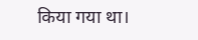किया गया था।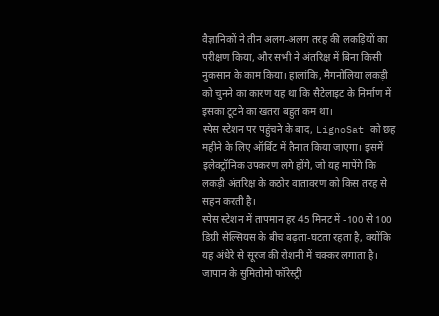वैज्ञानिकों ने तीन अलग-अलग तरह की लकड़ियों का परीक्षण किया, और सभी ने अंतरिक्ष में बिना किसी नुकसान के काम किया। हालांकि, मैगनोलिया लकड़ी को चुनने का कारण यह था कि सैटेलाइट के निर्माण में इसका टूटने का खतरा बहुत कम था।
स्पेस स्टेशन पर पहुंचने के बाद, LignoSat को छह महीने के लिए ऑर्बिट में तैनात किया जाएगा। इसमें इलेक्ट्रॉनिक उपकरण लगे होंगे, जो यह मापेंगे कि लकड़ी अंतरिक्ष के कठोर वातावरण को किस तरह से सहन करती है।
स्पेस स्टेशन में तापमान हर 45 मिनट में -100 से 100 डिग्री सेल्सियस के बीच बढ़ता-घटता रहता है, क्योंकि यह अंधेरे से सूरज की रोशनी में चक्कर लगाता है। जापान के सुमितोमो फॉरेस्ट्री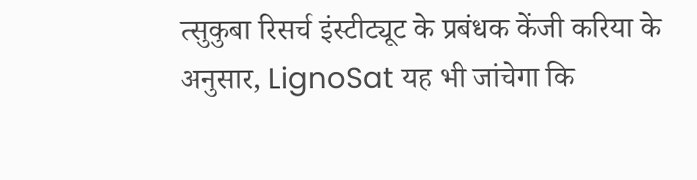त्सुकुबा रिसर्च इंस्टीट्यूट के प्रबंधक केंजी करिया के अनुसार, LignoSat यह भी जांचेगा कि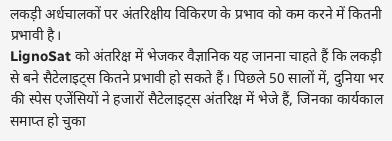लकड़ी अर्धचालकों पर अंतरिक्षीय विकिरण के प्रभाव को कम करने में कितनी प्रभावी है।
LignoSat को अंतरिक्ष में भेजकर वैज्ञानिक यह जानना चाहते हैं कि लकड़ी से बने सैटेलाइट्स कितने प्रभावी हो सकते हैं। पिछले 50 सालों में, दुनिया भर की स्पेस एजेंसियों ने हजारों सैटेलाइट्स अंतरिक्ष में भेजे हैं, जिनका कार्यकाल समाप्त हो चुका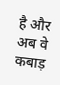है और अब वे कबाड़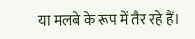या मलबे के रूप में तैर रहे हैं।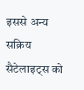इससे अन्य सक्रिय सैटेलाइट्स को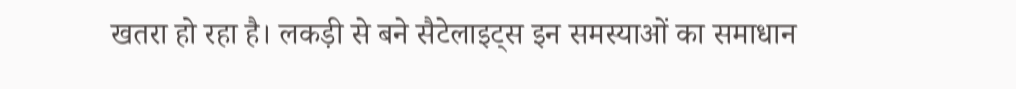खतरा हो रहा है। लकड़ी से बने सैटेलाइट्स इन समस्याओं का समाधान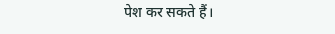पेश कर सकते हैं।